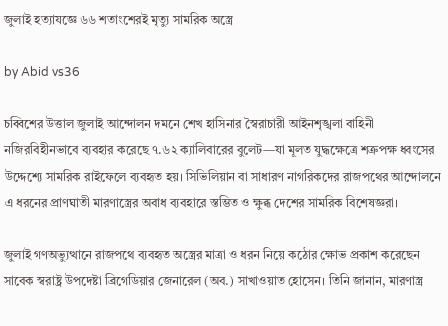জুলাই হত্যাযজ্ঞে ৬৬ শতাংশেরই মৃত্যু সামরিক অস্ত্রে

by Abid vs36

চব্বিশের উত্তাল জুলাই আন্দোলন দমনে শেখ হাসিনার স্বৈরাচারী আইনশৃঙ্খলা বাহিনী নজিরবিহীনভাবে ব্যবহার করেছে ৭.৬২ ক্যালিবারের বুলেট—যা মূলত যুদ্ধক্ষেত্রে শত্রুপক্ষ ধ্বংসের উদ্দেশ্যে সামরিক রাইফেলে ব্যবহৃত হয়। সিভিলিয়ান বা সাধারণ নাগরিকদের রাজপথের আন্দোলনে এ ধরনের প্রাণঘাতী মারণাস্ত্রের অবাধ ব্যবহারে স্তম্ভিত ও ক্ষুব্ধ দেশের সামরিক বিশেষজ্ঞরা।

জুলাই গণঅভ্যুত্থানে রাজপথে ব্যবহৃত অস্ত্রের মাত্রা ও ধরন নিয়ে কঠোর ক্ষোভ প্রকাশ করেছেন সাবেক স্বরাষ্ট্র উপদেষ্টা ব্রিগেডিয়ার জেনারেল (অব.) সাখাওয়াত হোসেন। তিনি জানান, মারণাস্ত্র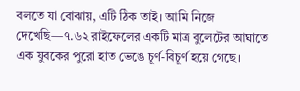বলতে যা বোঝায়, এটি ঠিক তাই। আমি নিজে দেখেছি—৭.৬২ রাইফেলের একটি মাত্র বুলেটের আঘাতে এক যুবকের পুরো হাত ভেঙে চূর্ণ-বিচূর্ণ হয়ে গেছে।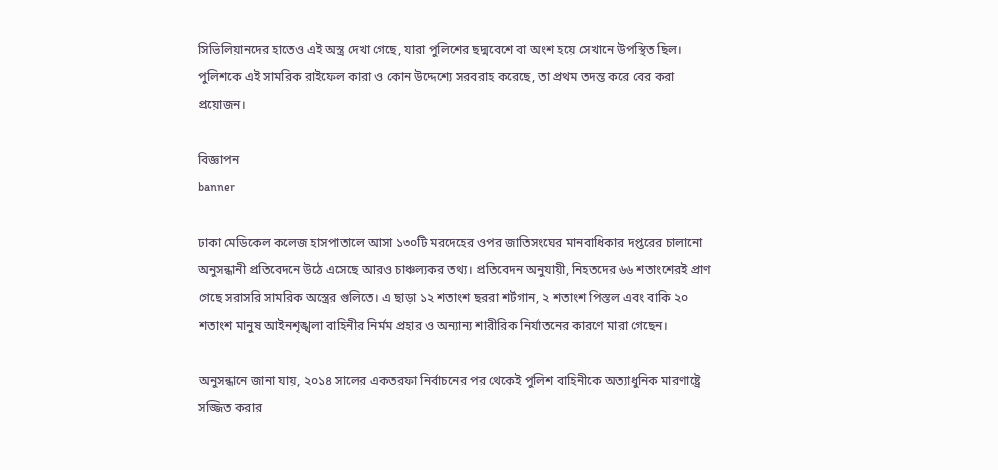সিভিলিয়ানদের হাতেও এই অস্ত্র দেখা গেছে, যারা পুলিশের ছদ্মবেশে বা অংশ হয়ে সেখানে উপস্থিত ছিল। পুলিশকে এই সামরিক রাইফেল কারা ও কোন উদ্দেশ্যে সরবরাহ করেছে, তা প্রথম তদন্ত করে বের করা প্রয়োজন।

বিজ্ঞাপন
banner

ঢাকা মেডিকেল কলেজ হাসপাতালে আসা ১৩০টি মরদেহের ওপর জাতিসংঘের মানবাধিকার দপ্তরের চালানো অনুসন্ধানী প্রতিবেদনে উঠে এসেছে আরও চাঞ্চল্যকর তথ্য। প্রতিবেদন অনুযায়ী, নিহতদের ৬৬ শতাংশেরই প্রাণ গেছে সরাসরি সামরিক অস্ত্রের গুলিতে। এ ছাড়া ১২ শতাংশ ছররা শর্টগান, ২ শতাংশ পিস্তল এবং বাকি ২০ শতাংশ মানুষ আইনশৃঙ্খলা বাহিনীর নির্মম প্রহার ও অন্যান্য শারীরিক নির্যাতনের কারণে মারা গেছেন।

অনুসন্ধানে জানা যায়, ২০১৪ সালের একতরফা নির্বাচনের পর থেকেই পুলিশ বাহিনীকে অত্যাধুনিক মারণাষ্ট্রে সজ্জিত করার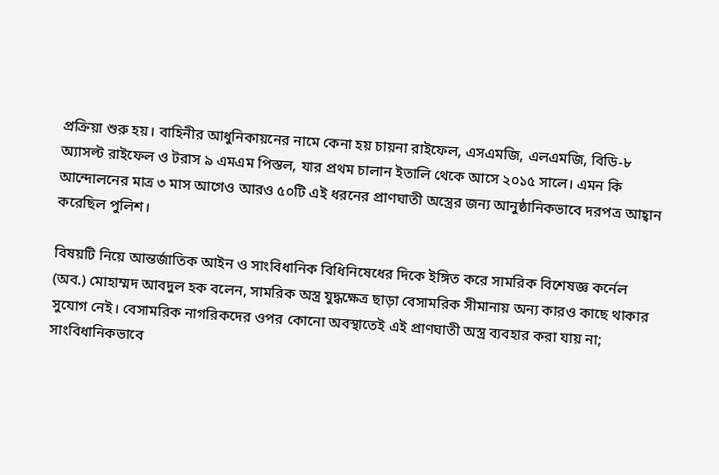প্রক্রিয়া শুরু হয়। বাহিনীর আধুনিকায়নের নামে কেনা হয় চায়না রাইফেল, এসএমজি, এলএমজি, বিডি-৮ অ্যাসল্ট রাইফেল ও টরাস ৯ এমএম পিস্তল, যার প্রথম চালান ইতালি থেকে আসে ২০১৫ সালে। এমন কি আন্দোলনের মাত্র ৩ মাস আগেও আরও ৫০টি এই ধরনের প্রাণঘাতী অস্ত্রের জন্য আনুষ্ঠানিকভাবে দরপত্র আহ্বান করেছিল পুলিশ।

বিষয়টি নিয়ে আন্তর্জাতিক আইন ও সাংবিধানিক বিধিনিষেধের দিকে ইঙ্গিত করে সামরিক বিশেষজ্ঞ কর্নেল (অব.) মোহাম্মদ আবদুল হক বলেন, সামরিক অস্ত্র যুদ্ধক্ষেত্র ছাড়া বেসামরিক সীমানায় অন্য কারও কাছে থাকার সুযোগ নেই। বেসামরিক নাগরিকদের ওপর কোনো অবস্থাতেই এই প্রাণঘাতী অস্ত্র ব্যবহার করা যায় না; সাংবিধানিকভাবে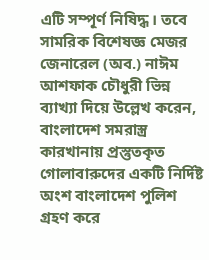এটি সম্পূর্ণ নিষিদ্ধ। তবে সামরিক বিশেষজ্ঞ মেজর জেনারেল (অব.) নাঈম আশফাক চৌধুরী ভিন্ন ব্যাখ্যা দিয়ে উল্লেখ করেন, বাংলাদেশ সমরাস্ত্র কারখানায় প্রস্তুতকৃত গোলাবারুদের একটি নির্দিষ্ট অংশ বাংলাদেশ পুলিশ গ্রহণ করে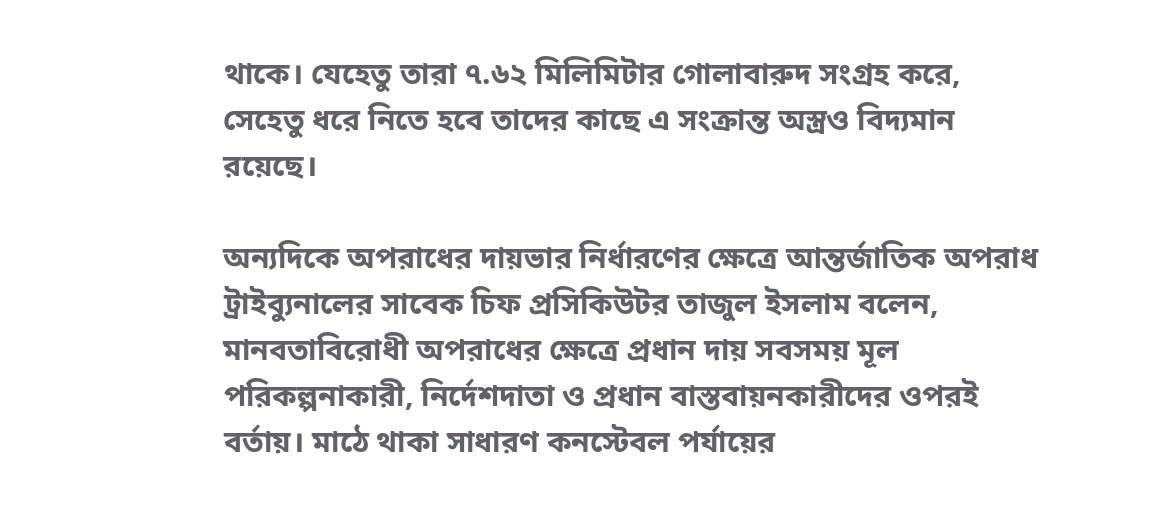থাকে। যেহেতু তারা ৭.৬২ মিলিমিটার গোলাবারুদ সংগ্রহ করে, সেহেতু ধরে নিতে হবে তাদের কাছে এ সংক্রান্ত অস্ত্রও বিদ্যমান রয়েছে।

অন্যদিকে অপরাধের দায়ভার নির্ধারণের ক্ষেত্রে আন্তর্জাতিক অপরাধ ট্রাইব্যুনালের সাবেক চিফ প্রসিকিউটর তাজুল ইসলাম বলেন, মানবতাবিরোধী অপরাধের ক্ষেত্রে প্রধান দায় সবসময় মূল পরিকল্পনাকারী, নির্দেশদাতা ও প্রধান বাস্তবায়নকারীদের ওপরই বর্তায়। মাঠে থাকা সাধারণ কনস্টেবল পর্যায়ের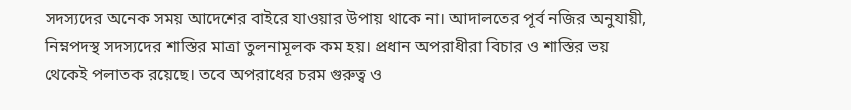সদস্যদের অনেক সময় আদেশের বাইরে যাওয়ার উপায় থাকে না। আদালতের পূর্ব নজির অনুযায়ী, নিম্নপদস্থ সদস্যদের শাস্তির মাত্রা তুলনামূলক কম হয়। প্রধান অপরাধীরা বিচার ও শাস্তির ভয় থেকেই পলাতক রয়েছে। তবে অপরাধের চরম গুরুত্ব ও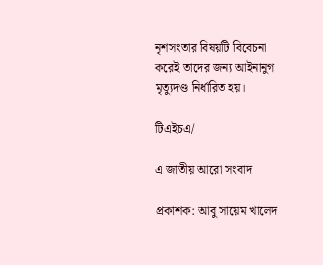নৃশসংতার বিষয়টি বিবেচনা করেই তাদের জন্য আইনানুগ মৃত্যুদণ্ড নির্ধারিত হয়।

টিএইচএ/

এ জাতীয় আরো সংবাদ

প্রকাশক: আবু সায়েম খালেদ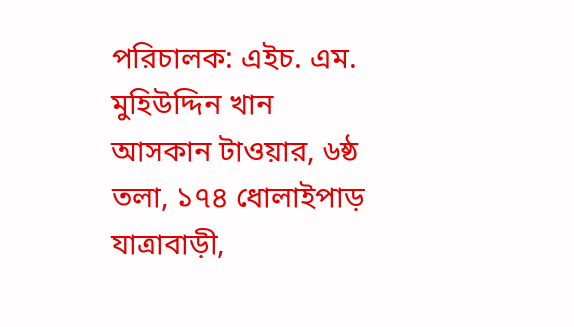পরিচালক: এইচ. এম. মুহিউদ্দিন খান
আসকান টাওয়ার, ৬ষ্ঠ তলা, ১৭৪ ধোলাইপাড়
যাত্রাবাড়ী,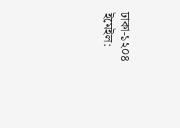ঢাকা-১২০৪
ইমেইল: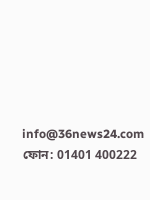info@36news24.com
ফোন: 01401 400222